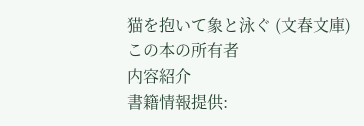猫を抱いて象と泳ぐ (文春文庫)
この本の所有者
内容紹介
書籍情報提供: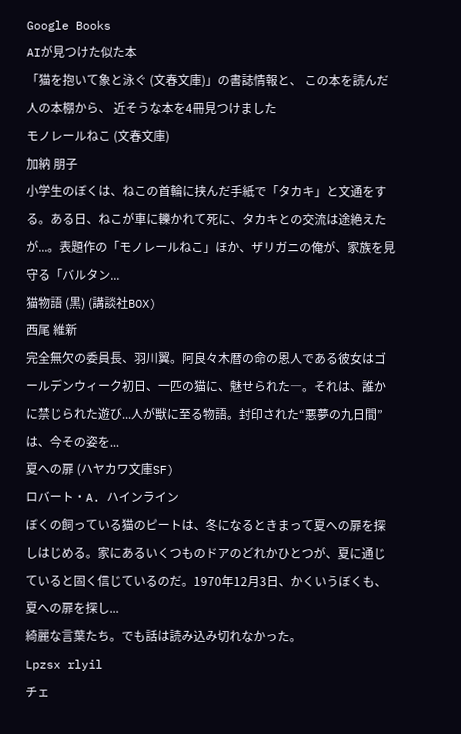Google Books
AIが見つけた似た本
「猫を抱いて象と泳ぐ (文春文庫)」の書誌情報と、 この本を読んだ人の本棚から、 近そうな本を4冊見つけました
モノレールねこ (文春文庫)
加納 朋子
小学生のぼくは、ねこの首輪に挟んだ手紙で「タカキ」と文通をする。ある日、ねこが車に轢かれて死に、タカキとの交流は途絶えたが...。表題作の「モノレールねこ」ほか、ザリガニの俺が、家族を見守る「バルタン...
猫物語 (黒) (講談社BOX)
西尾 維新
完全無欠の委員長、羽川翼。阿良々木暦の命の恩人である彼女はゴールデンウィーク初日、一匹の猫に、魅せられた―。それは、誰かに禁じられた遊び...人が獣に至る物語。封印された“悪夢の九日間”は、今その姿を...
夏への扉 (ハヤカワ文庫SF)
ロバート・A. ハインライン
ぼくの飼っている猫のピートは、冬になるときまって夏への扉を探しはじめる。家にあるいくつものドアのどれかひとつが、夏に通じていると固く信じているのだ。1970年12月3日、かくいうぼくも、夏への扉を探し...
綺麗な言葉たち。でも話は読み込み切れなかった。
Lpzsx rlyil
チェ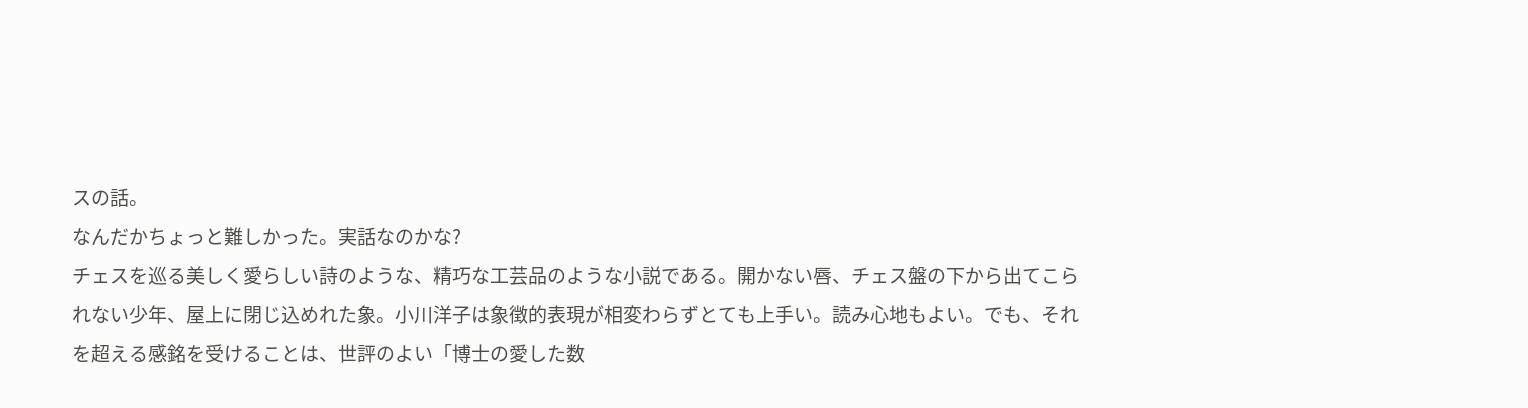スの話。
なんだかちょっと難しかった。実話なのかな?
チェスを巡る美しく愛らしい詩のような、精巧な工芸品のような小説である。開かない唇、チェス盤の下から出てこられない少年、屋上に閉じ込めれた象。小川洋子は象徴的表現が相変わらずとても上手い。読み心地もよい。でも、それを超える感銘を受けることは、世評のよい「博士の愛した数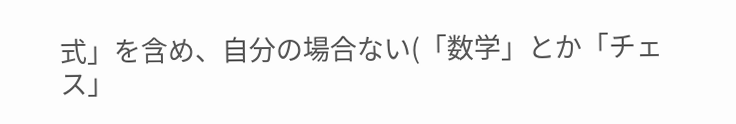式」を含め、自分の場合ない(「数学」とか「チェス」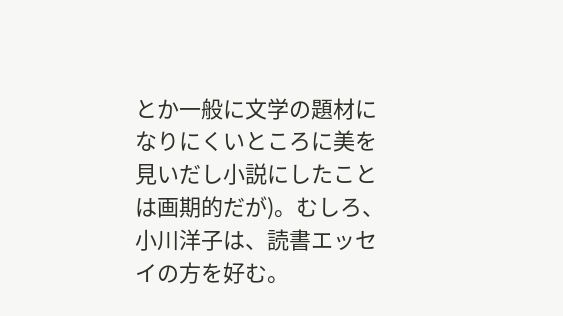とか一般に文学の題材になりにくいところに美を見いだし小説にしたことは画期的だが)。むしろ、小川洋子は、読書エッセイの方を好む。